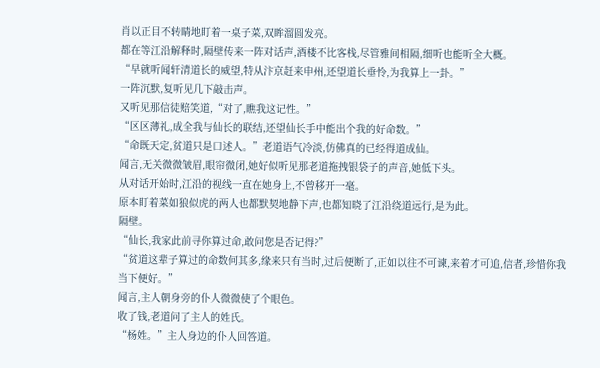肖以正目不转睛地盯着一桌子菜,双眸溜圆发亮。
都在等江沿解释时,隔壁传来一阵对话声,酒楼不比客栈,尽管雅间相隔,细听也能听全大概。
“早就听闻轩清道长的威望,特从汴京赶来申州,还望道长垂怜,为我算上一卦。”
一阵沉默,复听见几下敲击声。
又听见那信徒赔笑道,“对了,瞧我这记性。”
“区区薄礼,成全我与仙长的联结,还望仙长手中能出个我的好命数。”
“命既天定,贫道只是口述人。”老道语气冷淡,仿佛真的已经得道成仙。
闻言,无关微微皱眉,眼帘微闭,她好似听见那老道拖拽银袋子的声音,她低下头。
从对话开始时,江沿的视线一直在她身上,不曾移开一毫。
原本盯着菜如狼似虎的两人也都默契地静下声,也都知晓了江沿绕道远行,是为此。
隔壁。
“仙长,我家此前寻你算过命,敢问您是否记得?”
“贫道这辈子算过的命数何其多,缘来只有当时,过后便断了,正如以往不可谏,来着才可追,信者,珍惜你我当下便好。”
闻言,主人朝身旁的仆人微微使了个眼色。
收了钱,老道问了主人的姓氏。
“杨姓。”主人身边的仆人回答道。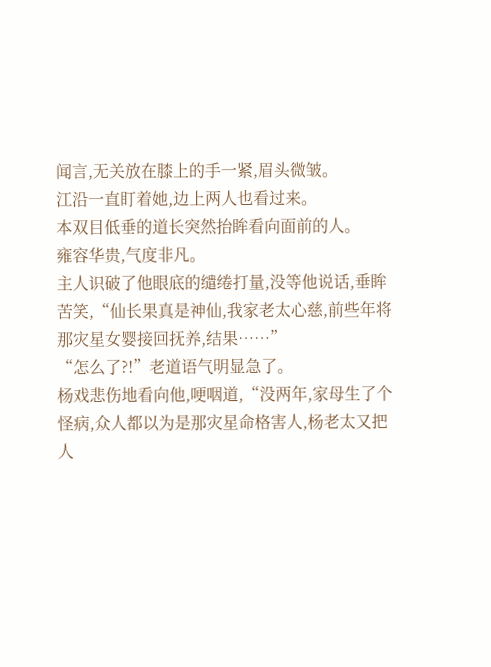闻言,无关放在膝上的手一紧,眉头微皱。
江沿一直盯着她,边上两人也看过来。
本双目低垂的道长突然抬眸看向面前的人。
雍容华贵,气度非凡。
主人识破了他眼底的缱绻打量,没等他说话,垂眸苦笑,“仙长果真是神仙,我家老太心慈,前些年将那灾星女婴接回抚养,结果……”
“怎么了?!”老道语气明显急了。
杨戏悲伤地看向他,哽咽道,“没两年,家母生了个怪病,众人都以为是那灾星命格害人,杨老太又把人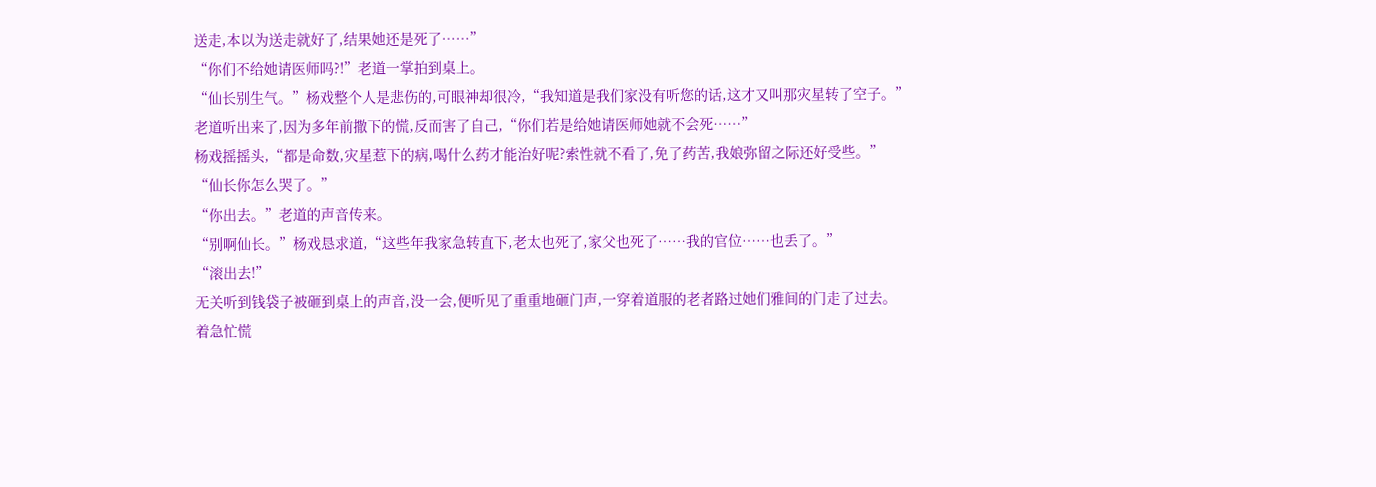送走,本以为送走就好了,结果她还是死了……”
“你们不给她请医师吗?!”老道一掌拍到桌上。
“仙长别生气。”杨戏整个人是悲伤的,可眼神却很冷,“我知道是我们家没有听您的话,这才又叫那灾星转了空子。”
老道听出来了,因为多年前撒下的慌,反而害了自己,“你们若是给她请医师她就不会死……”
杨戏摇摇头,“都是命数,灾星惹下的病,喝什么药才能治好呢?索性就不看了,免了药苦,我娘弥留之际还好受些。”
“仙长你怎么哭了。”
“你出去。”老道的声音传来。
“别啊仙长。”杨戏恳求道,“这些年我家急转直下,老太也死了,家父也死了……我的官位……也丢了。”
“滚出去!”
无关听到钱袋子被砸到桌上的声音,没一会,便听见了重重地砸门声,一穿着道服的老者路过她们雅间的门走了过去。
着急忙慌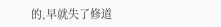的,早就失了修道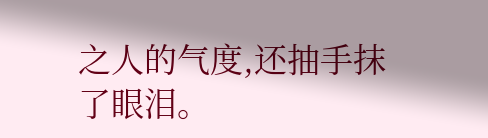之人的气度,还抽手抹了眼泪。